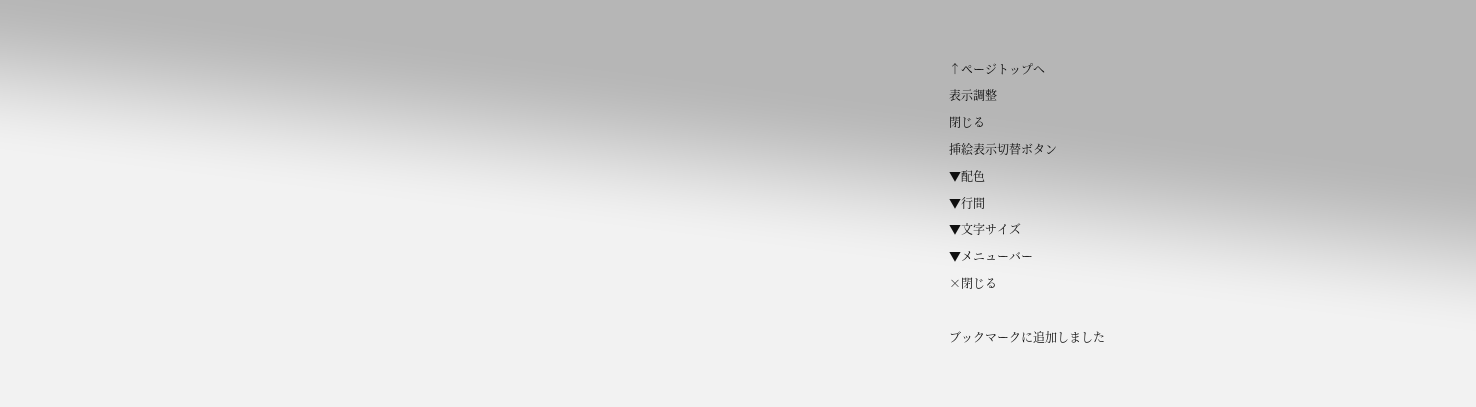↑ページトップへ
表示調整
閉じる
挿絵表示切替ボタン
▼配色
▼行間
▼文字サイズ
▼メニューバー
×閉じる

ブックマークに追加しました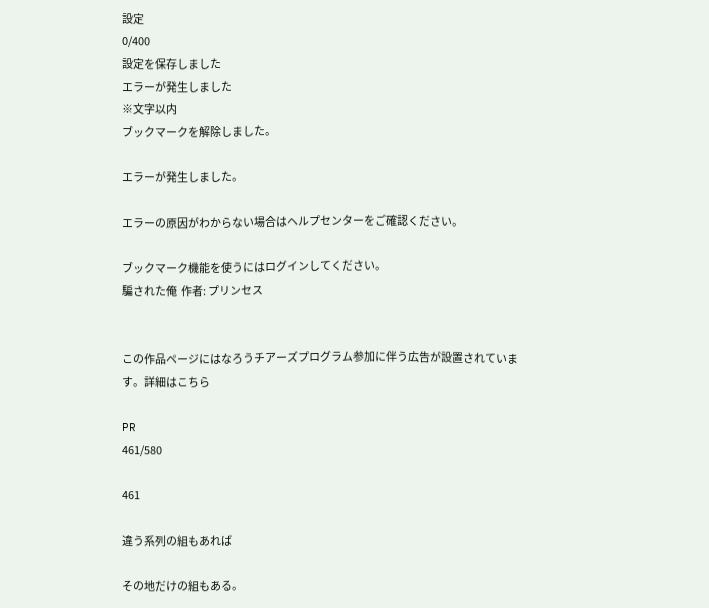設定
0/400
設定を保存しました
エラーが発生しました
※文字以内
ブックマークを解除しました。

エラーが発生しました。

エラーの原因がわからない場合はヘルプセンターをご確認ください。

ブックマーク機能を使うにはログインしてください。
騙された俺  作者: プリンセス


この作品ページにはなろうチアーズプログラム参加に伴う広告が設置されています。詳細はこちら

PR
461/580

461

違う系列の組もあれば

その地だけの組もある。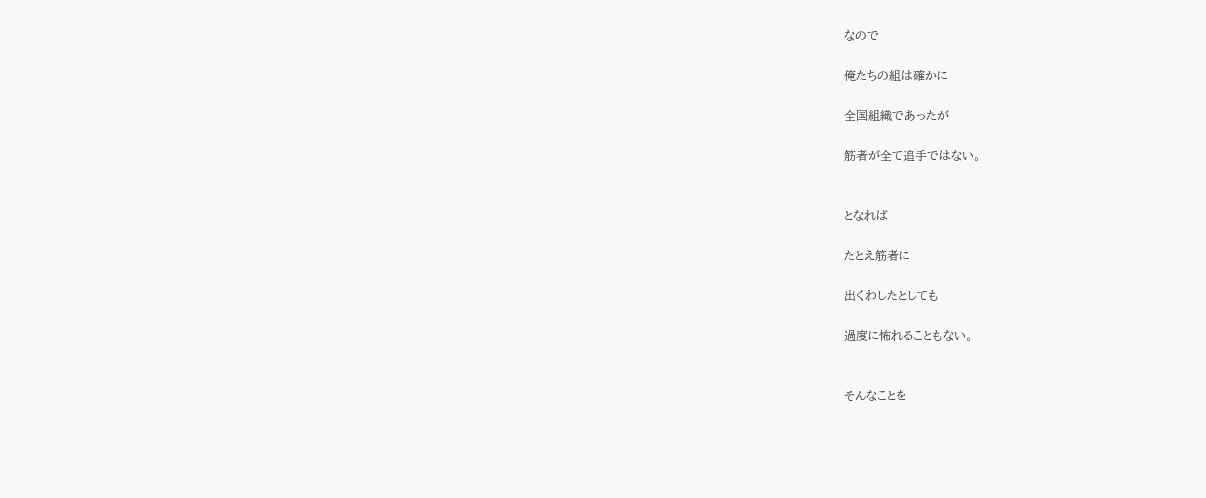なので

俺たちの組は確かに

全国組織であったが

筋者が全て追手ではない。


となれば

たとえ筋者に

出くわしたとしても

過度に怖れることもない。


そんなことを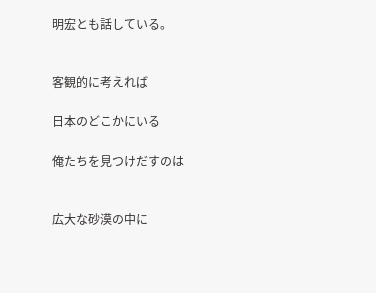明宏とも話している。


客観的に考えれば

日本のどこかにいる

俺たちを見つけだすのは


広大な砂漠の中に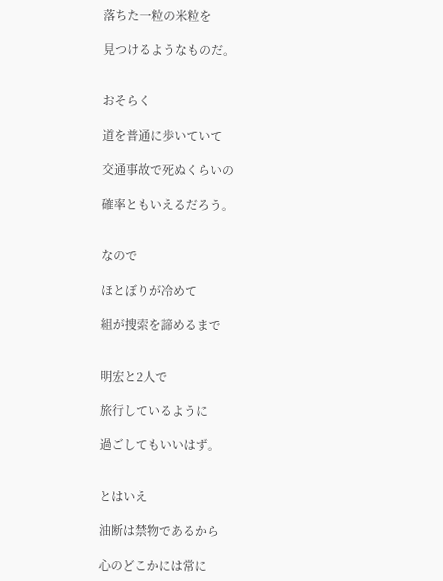落ちた一粒の米粒を

見つけるようなものだ。


おそらく

道を普通に歩いていて

交通事故で死ぬくらいの

確率ともいえるだろう。


なので

ほとぼりが冷めて

組が捜索を諦めるまで


明宏と2人で

旅行しているように

過ごしてもいいはず。


とはいえ

油断は禁物であるから

心のどこかには常に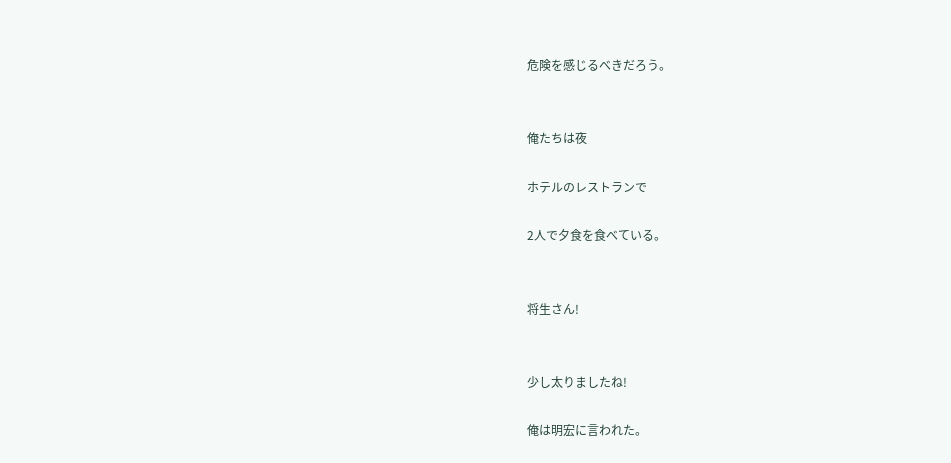危険を感じるべきだろう。


俺たちは夜

ホテルのレストランで

2人で夕食を食べている。


将生さん!


少し太りましたね!

俺は明宏に言われた。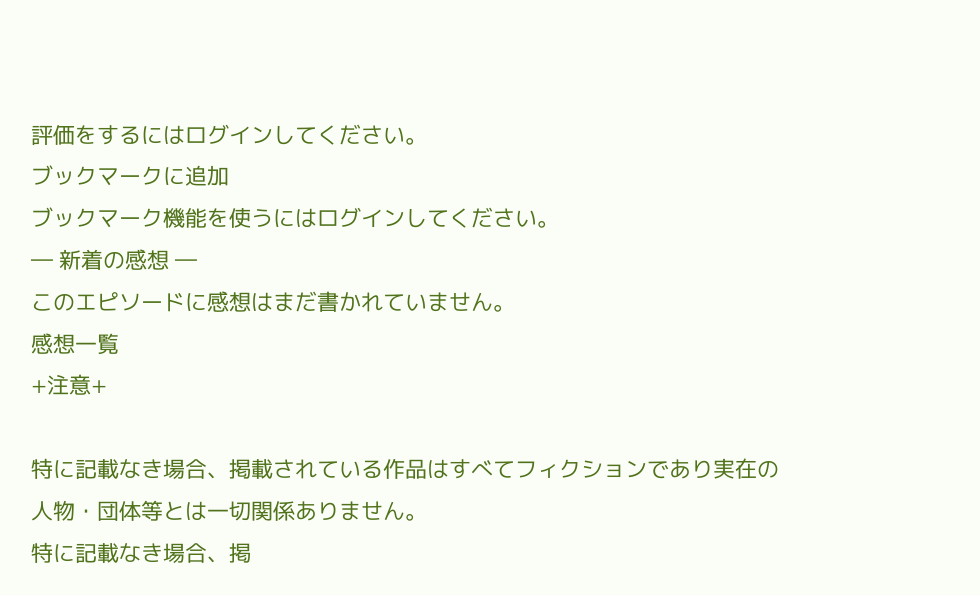評価をするにはログインしてください。
ブックマークに追加
ブックマーク機能を使うにはログインしてください。
― 新着の感想 ―
このエピソードに感想はまだ書かれていません。
感想一覧
+注意+

特に記載なき場合、掲載されている作品はすべてフィクションであり実在の人物・団体等とは一切関係ありません。
特に記載なき場合、掲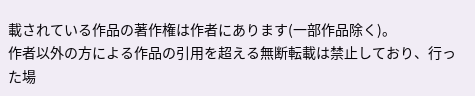載されている作品の著作権は作者にあります(一部作品除く)。
作者以外の方による作品の引用を超える無断転載は禁止しており、行った場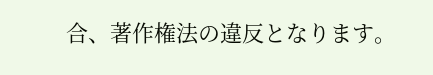合、著作権法の違反となります。